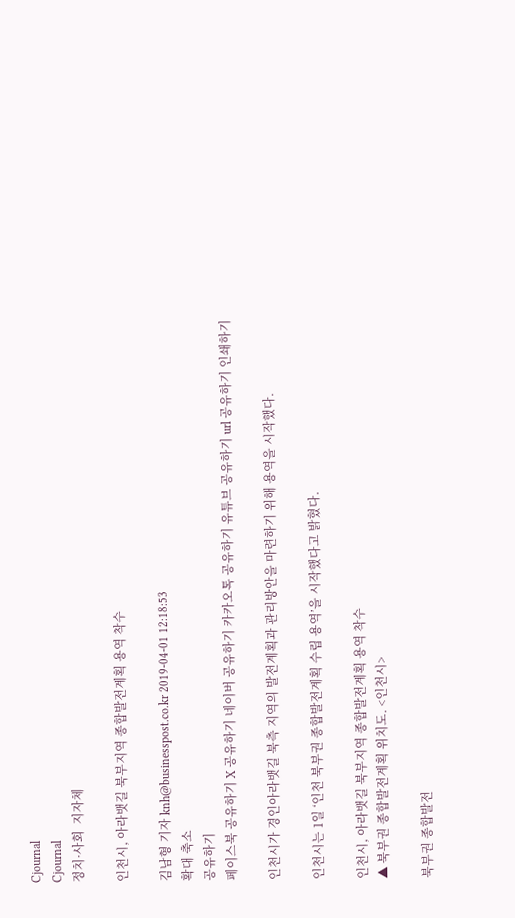Cjournal
Cjournal
정치·사회  지자체

인천시, 아라뱃길 북부지역 종합발전계획 용역 착수

김남형 기자 knh@businesspost.co.kr 2019-04-01 12:18:53
확대 축소
공유하기
페이스북 공유하기 X 공유하기 네이버 공유하기 카카오톡 공유하기 유튜브 공유하기 url 공유하기 인쇄하기

인천시가 경인아라뱃길 북측 지역의 발전계획과 관리방안을 마련하기 위해 용역을 시작했다.

인천시는 1일 ‘인천 북부권 종합발전계획 수립 용역’을 시작했다고 밝혔다.

인천시, 아라뱃길 북부지역 종합발전계획 용역 착수
▲ 북부권 종합발전계획 위치도. <인천시>

북부권 종합발전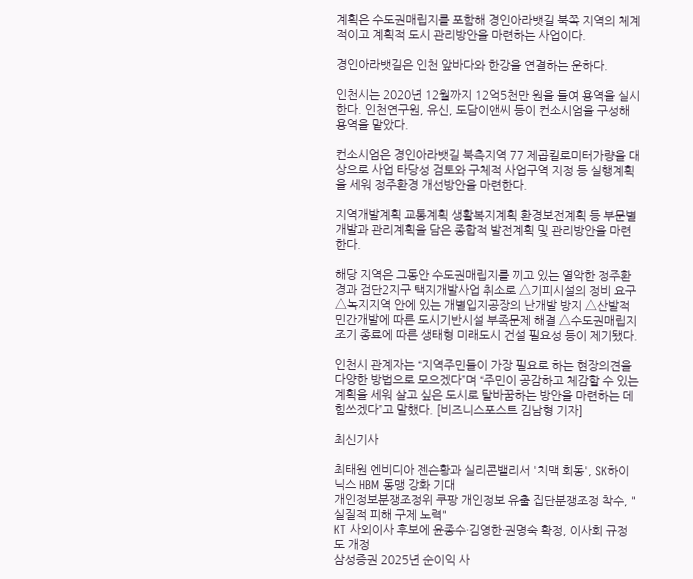계획은 수도권매립지를 포함해 경인아라뱃길 북쪽 지역의 체계적이고 계획적 도시 관리방안을 마련하는 사업이다.

경인아라뱃길은 인천 앞바다와 한강을 연결하는 운하다.

인천시는 2020년 12월까지 12억5천만 원을 들여 용역을 실시한다. 인천연구원, 유신, 도담이앤씨 등이 컨소시엄을 구성해 용역을 맡았다.

컨소시엄은 경인아라뱃길 북측지역 77 제곱킬로미터가량을 대상으로 사업 타당성 검토와 구체적 사업구역 지정 등 실행계획을 세워 정주환경 개선방안을 마련한다.

지역개발계획 교통계획 생활복지계획 환경보전계획 등 부문별 개발과 관리계획을 담은 종합적 발전계획 및 관리방안을 마련한다.

해당 지역은 그동안 수도권매립지를 끼고 있는 열악한 정주환경과 검단2지구 택지개발사업 취소로 △기피시설의 정비 요구 △녹지지역 안에 있는 개별입지공장의 난개발 방지 △산발적 민간개발에 따른 도시기반시설 부족문제 해결 △수도권매립지 조기 종료에 따른 생태형 미래도시 건설 필요성 등이 제기됐다.

인천시 관계자는 “지역주민들이 가장 필요로 하는 현장의견을 다양한 방법으로 모으겠다”며 “주민이 공감하고 체감할 수 있는 계획을 세워 살고 싶은 도시로 탈바꿈하는 방안을 마련하는 데 힘쓰겠다”고 말했다. [비즈니스포스트 김남형 기자]

최신기사

최태원 엔비디아 젠슨황과 실리콘밸리서 '치맥 회동', SK하이닉스 HBM 동맹 강화 기대
개인정보분쟁조정위 쿠팡 개인정보 유출 집단분쟁조정 착수, "실질적 피해 구제 노력"
KT 사외이사 후보에 윤종수·김영한·권명숙 확정, 이사회 규정도 개정
삼성증권 2025년 순이익 사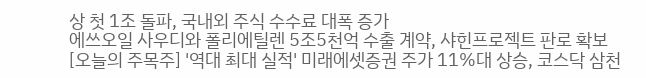상 첫 1조 돌파, 국내외 주식 수수료 대폭 증가
에쓰오일 사우디와 폴리에틸렌 5조5천억 수출 계약, 샤힌프로젝트 판로 확보
[오늘의 주목주] '역대 최대 실적' 미래에셋증권 주가 11%대 상승, 코스닥 삼천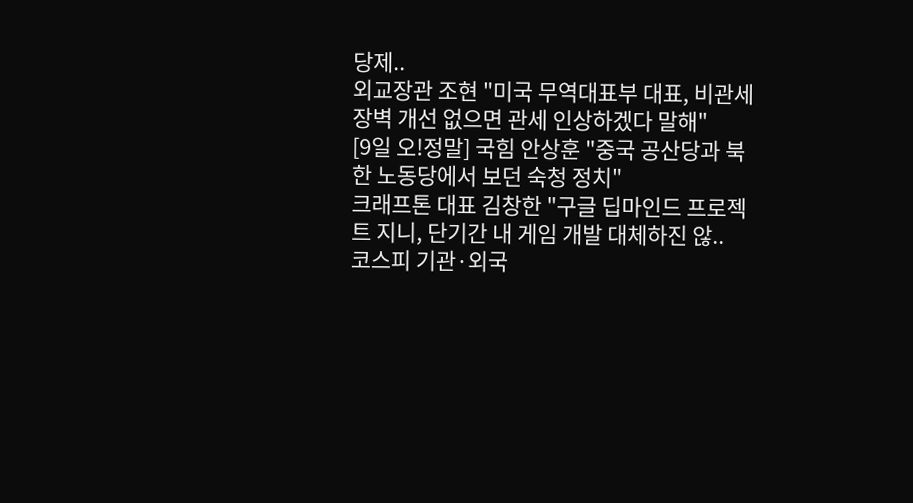당제..
외교장관 조현 "미국 무역대표부 대표, 비관세장벽 개선 없으면 관세 인상하겠다 말해"
[9일 오!정말] 국힘 안상훈 "중국 공산당과 북한 노동당에서 보던 숙청 정치"
크래프톤 대표 김창한 "구글 딥마인드 프로젝트 지니, 단기간 내 게임 개발 대체하진 않..
코스피 기관·외국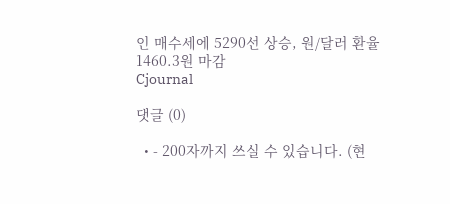인 매수세에 5290선 상승, 원/달러 환율 1460.3원 마감
Cjournal

댓글 (0)

  • - 200자까지 쓰실 수 있습니다. (현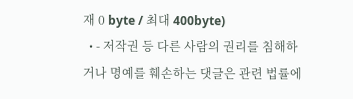재 0 byte / 최대 400byte)
  • - 저작권 등 다른 사람의 권리를 침해하거나 명예를 훼손하는 댓글은 관련 법률에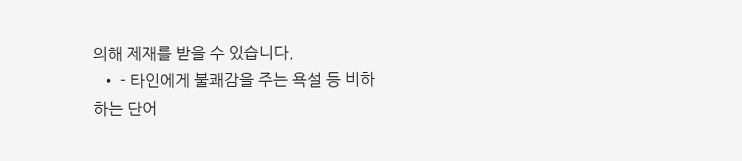의해 제재를 받을 수 있습니다.
  • - 타인에게 불쾌감을 주는 욕설 등 비하하는 단어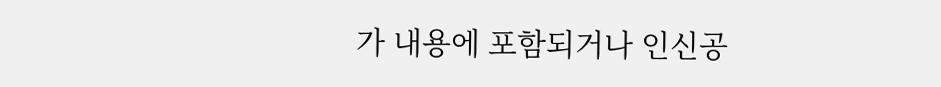가 내용에 포함되거나 인신공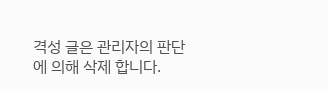격성 글은 관리자의 판단에 의해 삭제 합니다.